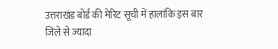उत्तराखंड बोर्ड की मेरिट सूची में हालांकि इस बार जिले से ज्यादा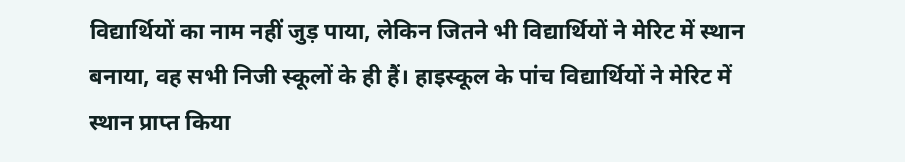विद्यार्थियों का नाम नहीं जुड़ पाया, लेकिन जितने भी विद्यार्थियों ने मेरिट में स्थान बनाया, वह सभी निजी स्कूलों के ही हैं। हाइस्कूल के पांच विद्यार्थियों ने मेरिट में स्थान प्राप्त किया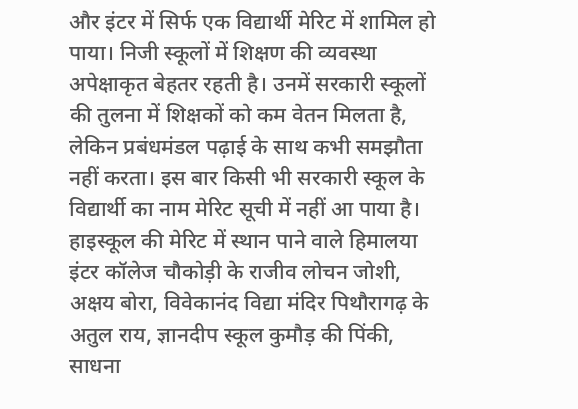और इंटर में सिर्फ एक विद्यार्थी मेरिट में शामिल हो पाया। निजी स्कूलों में शिक्षण की व्यवस्था अपेक्षाकृत बेहतर रहती है। उनमें सरकारी स्कूलों की तुलना में शिक्षकों को कम वेतन मिलता है, लेकिन प्रबंधमंडल पढ़ाई के साथ कभी समझौता नहीं करता। इस बार किसी भी सरकारी स्कूल के विद्यार्थी का नाम मेरिट सूची में नहीं आ पाया है।
हाइस्कूल की मेरिट में स्थान पाने वाले हिमालया इंटर कॉलेज चौकोड़ी के राजीव लोचन जोशी, अक्षय बोरा, विवेकानंद विद्या मंदिर पिथौरागढ़ के अतुल राय, ज्ञानदीप स्कूल कुमौड़ की पिंकी, साधना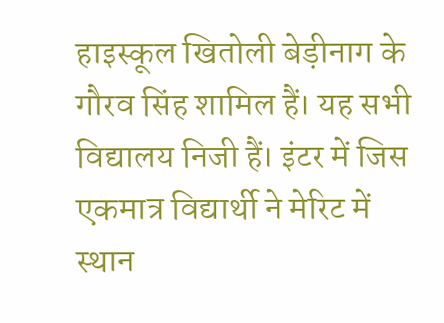हाइस्कूल खितोली बेड़ीनाग के गौरव सिंह शामिल हैं। यह सभी विद्यालय निजी हैं। इंटर में जिस एकमात्र विद्यार्थी ने मेरिट में स्थान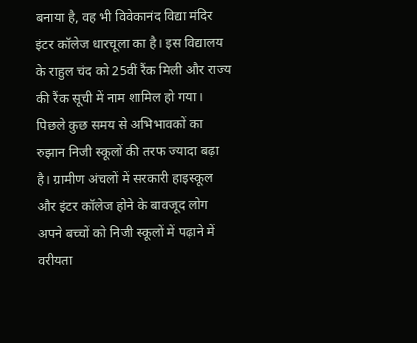बनाया है, वह भी विवेकानंद विद्या मंदिर इंटर कॉलेज धारचूला का है। इस विद्यालय के राहुल चंद को 25वीं रैंक मिली और राज्य की रैंक सूची में नाम शामिल हो गया।
पिछले कुछ समय से अभिभावकों का रुझान निजी स्कूलों की तरफ ज्यादा बढ़ा है। ग्रामीण अंचलों में सरकारी हाइस्कूल और इंटर कॉलेज होने के बावजूद लोग अपने बच्चों को निजी स्कूलों में पढ़ाने में वरीयता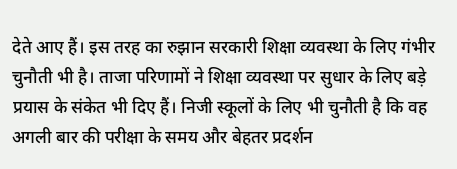देते आए हैं। इस तरह का रुझान सरकारी शिक्षा व्यवस्था के लिए गंभीर चुनौती भी है। ताजा परिणामों ने शिक्षा व्यवस्था पर सुधार के लिए बड़े प्रयास के संकेत भी दिए हैं। निजी स्कूलों के लिए भी चुनौती है कि वह अगली बार की परीक्षा के समय और बेहतर प्रदर्शन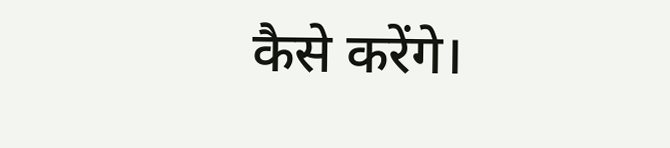कैसे करेंगे।